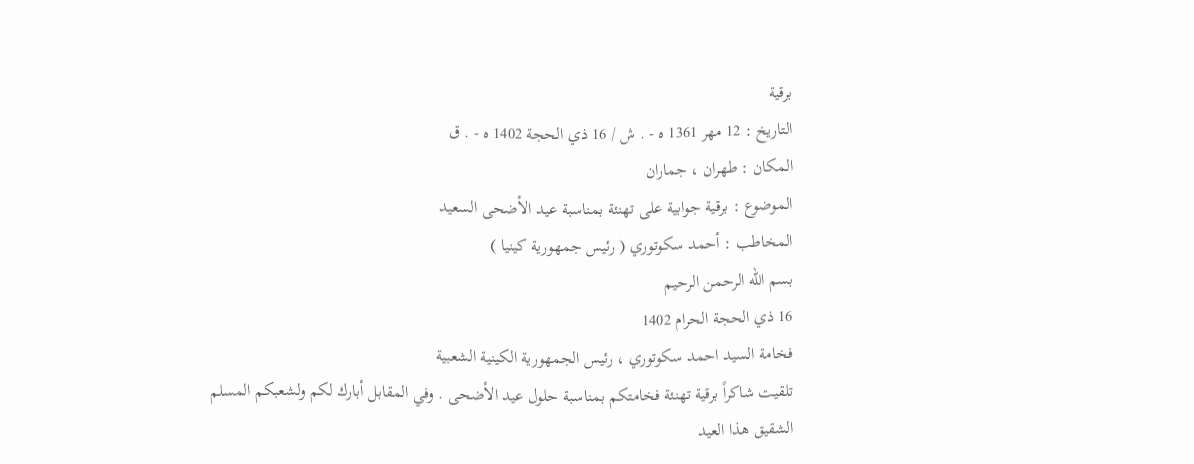برقية
التاريخ : 12 مهر 1361 ه - . ش / 16 ذي الحجة 1402 ه - . ق
المكان : طهران ، جماران
الموضوع : برقية جوابية على تهنئة بمناسبة عيد الأضحى السعيد
المخاطب : أحمد سكوتوري ( رئيس جمهورية كينيا )
بسم الله الرحمن الرحيم
16 ذي الحجة الحرام 1402
فخامة السيد احمد سكوتوري ، رئيس الجمهورية الكينية الشعبية
تلقيت شاكراً برقية تهنئة فخامتكم بمناسبة حلول عيد الأضحى . وفي المقابل أبارك لكم ولشعبكم المسلم الشقيق هذا العيد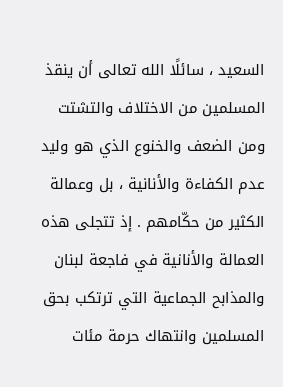السعيد ، سائلًا الله تعالى أن ينقذ المسلمين من الاختلاف والتشتت ومن الضعف والخنوع الذي هو وليد عدم الكفاءة والأنانية ، بل وعمالة الكثير من حكّامهم . إذ تتجلى هذه العمالة والأنانية في فاجعة لبنان والمذابح الجماعية التي ترتكب بحق المسلمين وانتهاك حرمة مئات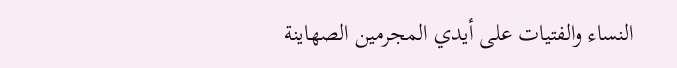النساء والفتيات على أيدي المجرمين الصهاينة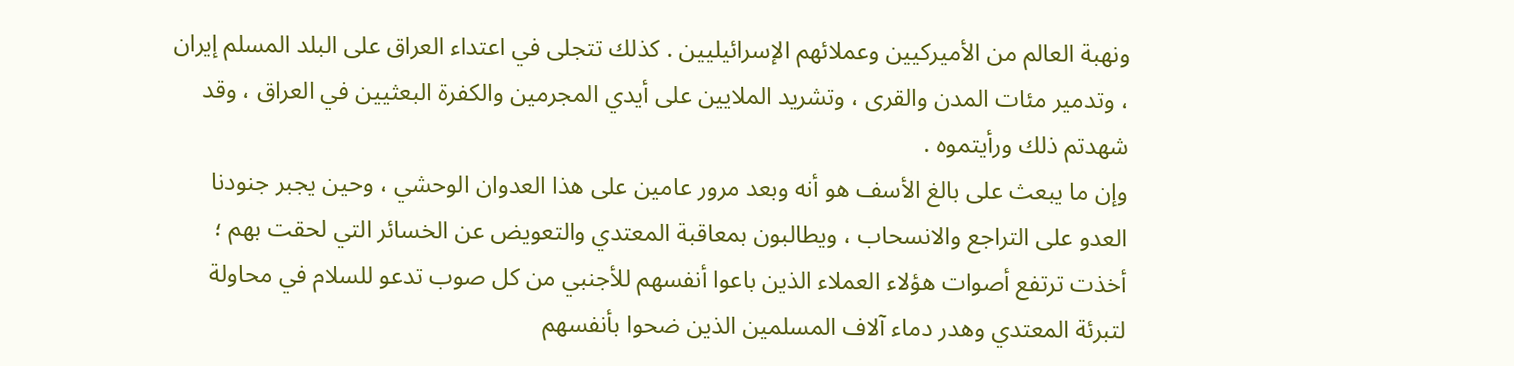ونهبة العالم من الأميركيين وعملائهم الإسرائيليين . كذلك تتجلى في اعتداء العراق على البلد المسلم إيران ، وتدمير مئات المدن والقرى ، وتشريد الملايين على أيدي المجرمين والكفرة البعثيين في العراق ، وقد شهدتم ذلك ورأيتموه .
وإن ما يبعث على بالغ الأسف هو أنه وبعد مرور عامين على هذا العدوان الوحشي ، وحين يجبر جنودنا العدو على التراجع والانسحاب ، ويطالبون بمعاقبة المعتدي والتعويض عن الخسائر التي لحقت بهم ؛ أخذت ترتفع أصوات هؤلاء العملاء الذين باعوا أنفسهم للأجنبي من كل صوب تدعو للسلام في محاولة لتبرئة المعتدي وهدر دماء آلاف المسلمين الذين ضحوا بأنفسهم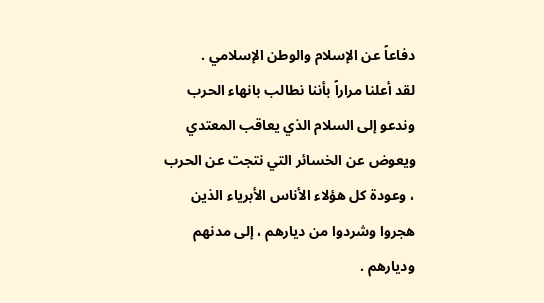دفاعاً عن الإسلام والوطن الإسلامي .
لقد أعلنا مراراً بأننا نطالب بانهاء الحرب وندعو إلى السلام الذي يعاقب المعتدي ويعوض عن الخسائر التي نتجت عن الحرب ، وعودة كل هؤلاء الأناس الأبرياء الذين هجروا وشردوا من ديارهم ، إلى مدنهم وديارهم .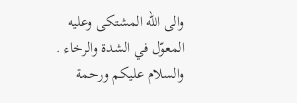والى الله المشتكى وعليه المعوّل في الشدة والرخاء .
والسلام عليكم ورحمة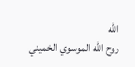الله
روح الله الموسوي الخميني